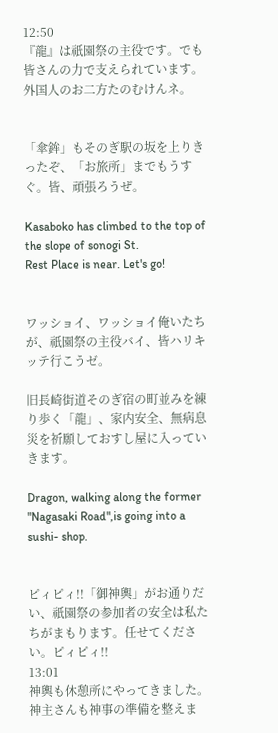12:50
『龍』は祇園祭の主役です。でも皆さんの力で支えられています。 外国人のお二方たのむけんネ。


「傘鉾」もそのぎ駅の坂を上りきったぞ、「お旅所」までもうすぐ。皆、頑張ろうぜ。

Kasaboko has climbed to the top of the slope of sonogi St.
Rest Place is near. Let's go!


ワッショイ、ワッショイ俺いたちが、祇園祭の主役バイ、皆ハリキッテ行こうゼ。

旧長崎街道そのぎ宿の町並みを練り歩く「龍」、家内安全、無病息災を祈願しておすし屋に入っていきます。

Dragon, walking along the former
"Nagasaki Road",is going into a sushi- shop.


ピィピィ!!「御神輿」がお通りだい、祇園祭の参加者の安全は私たちがまもります。任せてください。ピィピィ!!
13:01
神輿も休憩所にやってきました。神主さんも神事の準備を整えま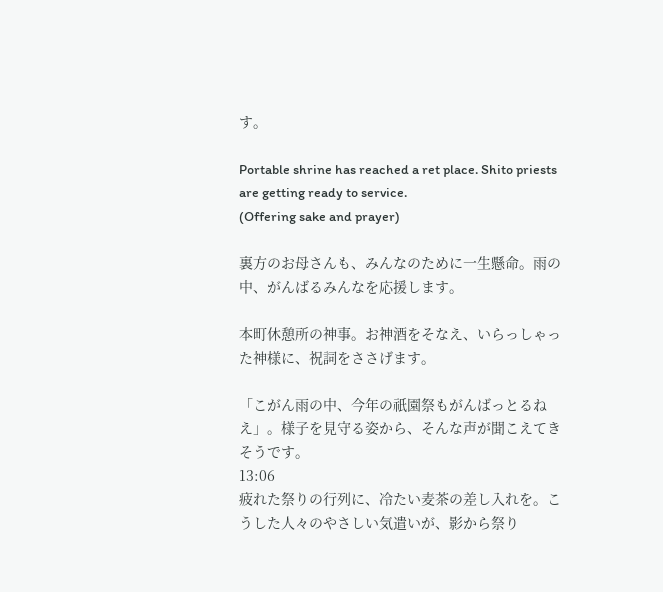す。

Portable shrine has reached a ret place. Shito priests are getting ready to service.
(Offering sake and prayer)

裏方のお母さんも、みんなのために一生懸命。雨の中、がんばるみんなを応援します。

本町休憩所の神事。お神酒をそなえ、いらっしゃった神様に、祝詞をささげます。

「こがん雨の中、今年の祇園祭もがんばっとるねえ」。様子を見守る姿から、そんな声が聞こえてきそうです。
13:06
疲れた祭りの行列に、冷たい麦茶の差し入れを。こうした人々のやさしい気遣いが、影から祭り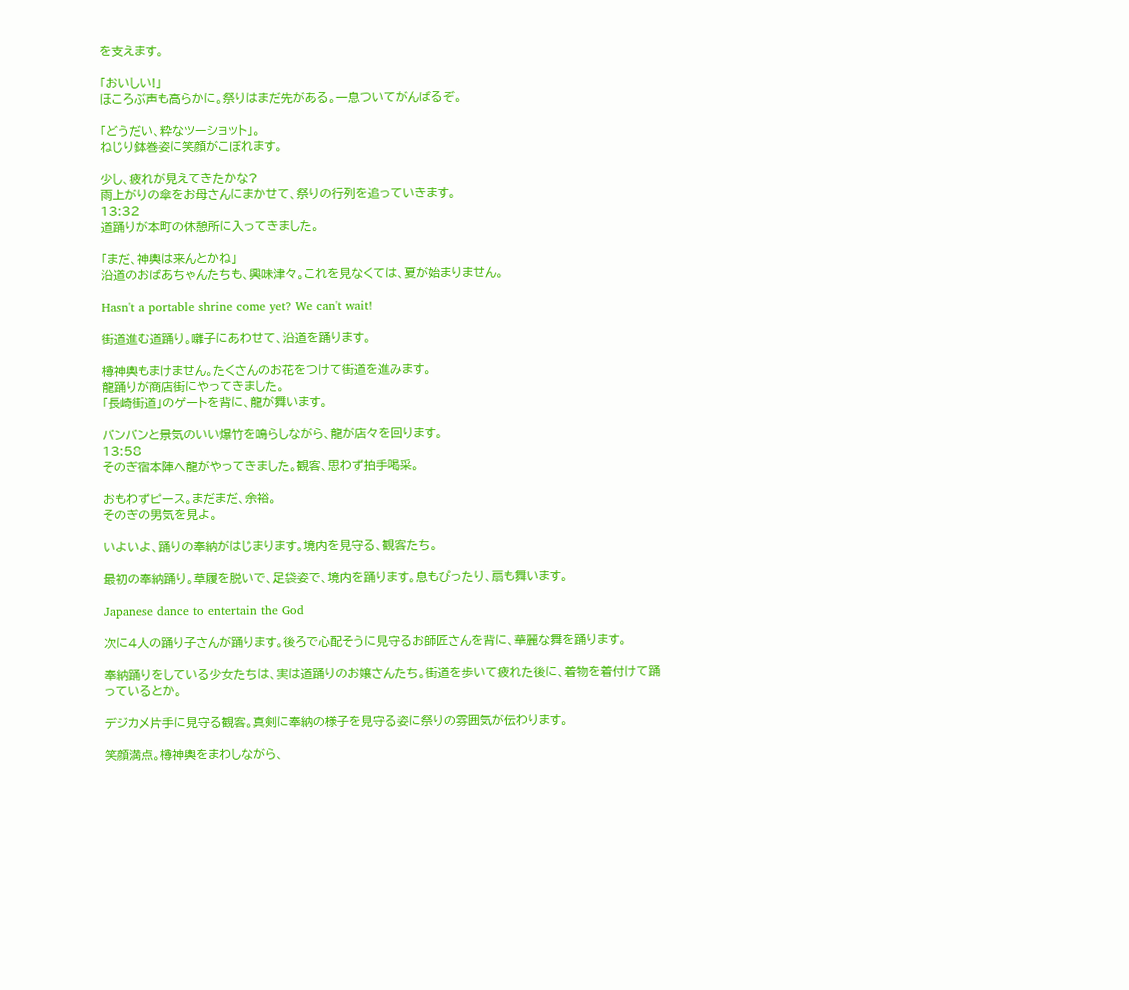を支えます。

「おいしい!」
ほころぶ声も高らかに。祭りはまだ先がある。一息ついてがんばるぞ。

「どうだい、粋なツーショット」。
ねじり鉢巻姿に笑顔がこぼれます。

少し、疲れが見えてきたかな?
雨上がりの傘をお母さんにまかせて、祭りの行列を追っていきます。
13:32
道踊りが本町の休憩所に入ってきました。

「まだ、神輿は来んとかね」
沿道のおばあちゃんたちも、興味津々。これを見なくては、夏が始まりません。

Hasn't a portable shrine come yet? We can't wait!

街道進む道踊り。囃子にあわせて、沿道を踊ります。

樽神輿もまけません。たくさんのお花をつけて街道を進みます。
龍踊りが商店街にやってきました。
「長崎街道」のゲートを背に、龍が舞います。

バンバンと景気のいい爆竹を鳴らしながら、龍が店々を回ります。
13:58
そのぎ宿本陣へ龍がやってきました。観客、思わず拍手喝采。

おもわずピース。まだまだ、余裕。
そのぎの男気を見よ。

いよいよ、踊りの奉納がはじまります。境内を見守る、観客たち。

最初の奉納踊り。草履を脱いで、足袋姿で、境内を踊ります。息もぴったり、扇も舞います。

Japanese dance to entertain the God

次に4人の踊り子さんが踊ります。後ろで心配そうに見守るお師匠さんを背に、華麗な舞を踊ります。

奉納踊りをしている少女たちは、実は道踊りのお嬢さんたち。街道を歩いて疲れた後に、着物を着付けて踊っているとか。

デジカメ片手に見守る観客。真剣に奉納の様子を見守る姿に祭りの雰囲気が伝わります。

笑顔満点。樽神輿をまわしながら、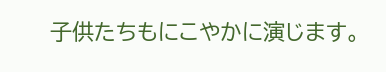子供たちもにこやかに演じます。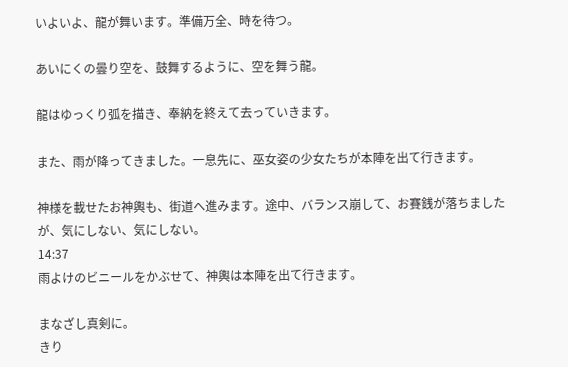いよいよ、龍が舞います。準備万全、時を待つ。

あいにくの曇り空を、鼓舞するように、空を舞う龍。

龍はゆっくり弧を描き、奉納を終えて去っていきます。

また、雨が降ってきました。一息先に、巫女姿の少女たちが本陣を出て行きます。

神様を載せたお神輿も、街道へ進みます。途中、バランス崩して、お賽銭が落ちましたが、気にしない、気にしない。
14:37
雨よけのビニールをかぶせて、神輿は本陣を出て行きます。

まなざし真剣に。
きり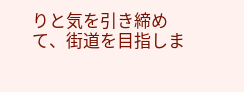りと気を引き締めて、街道を目指しま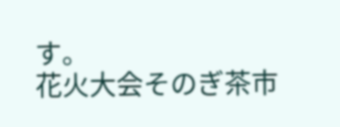す。
花火大会そのぎ茶市